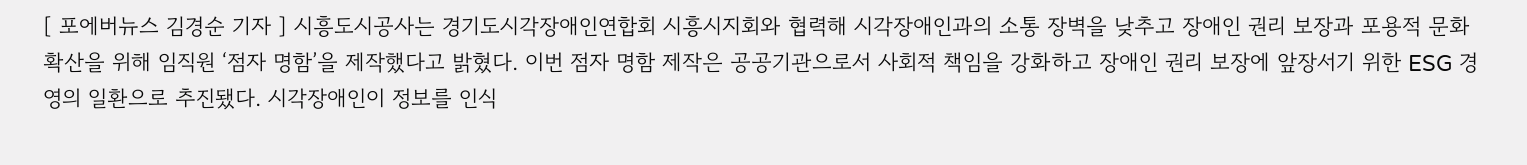[ 포에버뉴스 김경순 기자 ] 시흥도시공사는 경기도시각장애인연합회 시흥시지회와 협력해 시각장애인과의 소통 장벽을 낮추고 장애인 권리 보장과 포용적 문화 확산을 위해 임직원 ‘점자 명함’을 제작했다고 밝혔다. 이번 점자 명함 제작은 공공기관으로서 사회적 책임을 강화하고 장애인 권리 보장에 앞장서기 위한 ESG 경영의 일환으로 추진됐다. 시각장애인이 정보를 인식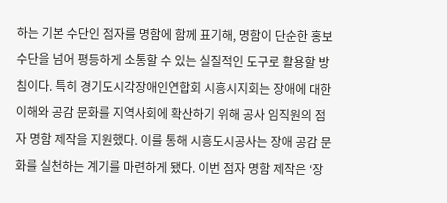하는 기본 수단인 점자를 명함에 함께 표기해, 명함이 단순한 홍보 수단을 넘어 평등하게 소통할 수 있는 실질적인 도구로 활용할 방침이다. 특히 경기도시각장애인연합회 시흥시지회는 장애에 대한 이해와 공감 문화를 지역사회에 확산하기 위해 공사 임직원의 점자 명함 제작을 지원했다. 이를 통해 시흥도시공사는 장애 공감 문화를 실천하는 계기를 마련하게 됐다. 이번 점자 명함 제작은 ‘장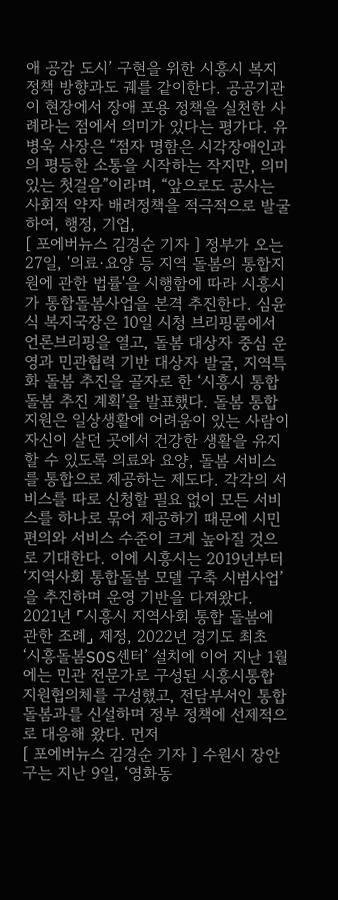애 공감 도시’ 구현을 위한 시흥시 복지 정책 방향과도 궤를 같이한다. 공공기관이 현장에서 장애 포용 정책을 실천한 사례라는 점에서 의미가 있다는 평가다. 유병욱 사장은 “점자 명함은 시각장애인과의 평등한 소통을 시작하는 작지만, 의미 있는 첫걸음”이라며, “앞으로도 공사는 사회적 약자 배려정책을 적극적으로 발굴하여, 행정, 기업,
[ 포에버뉴스 김경순 기자 ] 정부가 오는 27일, '의료·요양 등 지역 돌봄의 통합지원에 관한 법률'을 시행함에 따라 시흥시가 통합돌봄사업을 본격 추진한다. 심윤식 복지국장은 10일 시청 브리핑룸에서 언론브리핑을 열고, 돌봄 대상자 중심 운영과 민관협력 기반 대상자 발굴, 지역특화 돌봄 추진을 골자로 한 ‘시흥시 통합돌봄 추진 계획’을 발표했다. 돌봄 통합 지원은 일상생활에 어려움이 있는 사람이 자신이 살던 곳에서 건강한 생활을 유지할 수 있도록 의료와 요양, 돌봄 서비스를 통합으로 제공하는 제도다. 각각의 서비스를 따로 신청할 필요 없이 모든 서비스를 하나로 묶어 제공하기 때문에 시민 편의와 서비스 수준이 크게 높아질 것으로 기대한다. 이에 시흥시는 2019년부터 ‘지역사회 통합돌봄 모델 구축 시범사업’을 추진하며 운영 기반을 다져왔다. 2021년 ⌜시흥시 지역사회 통합 돌봄에 관한 조례⌟ 제정, 2022년 경기도 최초 ‘시흥돌봄SOS센터’ 설치에 이어 지난 1월에는 민관 전문가로 구성된 시흥시통합지원협의체를 구성했고, 전담부서인 통합돌봄과를 신설하며 정부 정책에 선제적으로 대응해 왔다. 먼저
[ 포에버뉴스 김경순 기자 ] 수원시 장안구는 지난 9일, ‘영화동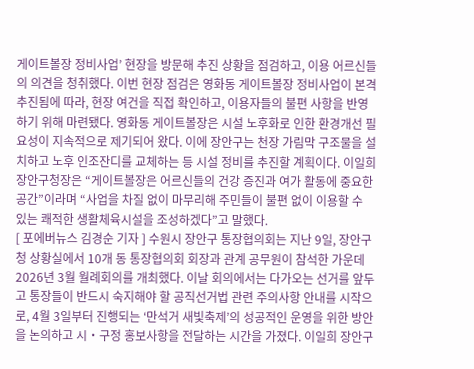게이트볼장 정비사업’ 현장을 방문해 추진 상황을 점검하고, 이용 어르신들의 의견을 청취했다. 이번 현장 점검은 영화동 게이트볼장 정비사업이 본격 추진됨에 따라, 현장 여건을 직접 확인하고, 이용자들의 불편 사항을 반영하기 위해 마련됐다. 영화동 게이트볼장은 시설 노후화로 인한 환경개선 필요성이 지속적으로 제기되어 왔다. 이에 장안구는 천장 가림막 구조물을 설치하고 노후 인조잔디를 교체하는 등 시설 정비를 추진할 계획이다. 이일희 장안구청장은 “게이트볼장은 어르신들의 건강 증진과 여가 활동에 중요한 공간”이라며 “사업을 차질 없이 마무리해 주민들이 불편 없이 이용할 수 있는 쾌적한 생활체육시설을 조성하겠다”고 말했다.
[ 포에버뉴스 김경순 기자 ] 수원시 장안구 통장협의회는 지난 9일, 장안구청 상황실에서 10개 동 통장협의회 회장과 관계 공무원이 참석한 가운데 2026년 3월 월례회의를 개최했다. 이날 회의에서는 다가오는 선거를 앞두고 통장들이 반드시 숙지해야 할 공직선거법 관련 주의사항 안내를 시작으로, 4월 3일부터 진행되는 ‘만석거 새빛축제’의 성공적인 운영을 위한 방안을 논의하고 시・구정 홍보사항을 전달하는 시간을 가졌다. 이일희 장안구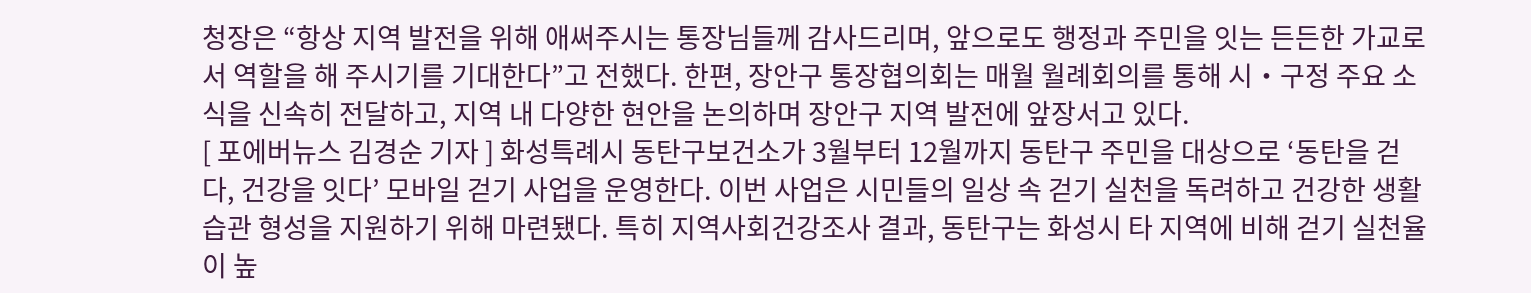청장은 “항상 지역 발전을 위해 애써주시는 통장님들께 감사드리며, 앞으로도 행정과 주민을 잇는 든든한 가교로서 역할을 해 주시기를 기대한다”고 전했다. 한편, 장안구 통장협의회는 매월 월례회의를 통해 시・구정 주요 소식을 신속히 전달하고, 지역 내 다양한 현안을 논의하며 장안구 지역 발전에 앞장서고 있다.
[ 포에버뉴스 김경순 기자 ] 화성특례시 동탄구보건소가 3월부터 12월까지 동탄구 주민을 대상으로 ‘동탄을 걷다, 건강을 잇다’ 모바일 걷기 사업을 운영한다. 이번 사업은 시민들의 일상 속 걷기 실천을 독려하고 건강한 생활습관 형성을 지원하기 위해 마련됐다. 특히 지역사회건강조사 결과, 동탄구는 화성시 타 지역에 비해 걷기 실천율이 높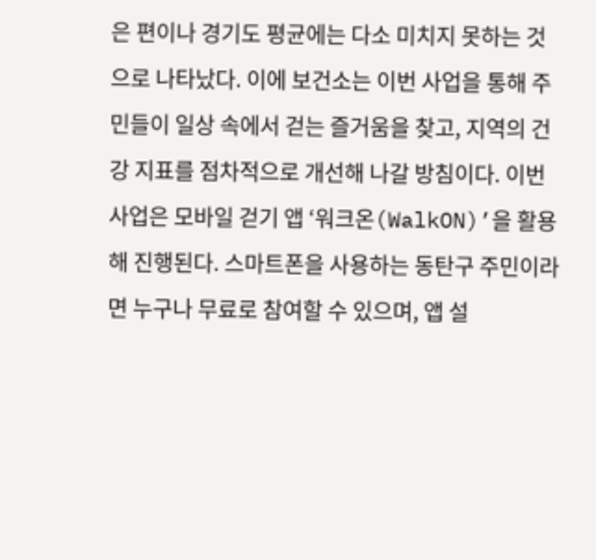은 편이나 경기도 평균에는 다소 미치지 못하는 것으로 나타났다. 이에 보건소는 이번 사업을 통해 주민들이 일상 속에서 걷는 즐거움을 찾고, 지역의 건강 지표를 점차적으로 개선해 나갈 방침이다. 이번 사업은 모바일 걷기 앱 ‘워크온(WalkON)’을 활용해 진행된다. 스마트폰을 사용하는 동탄구 주민이라면 누구나 무료로 참여할 수 있으며, 앱 설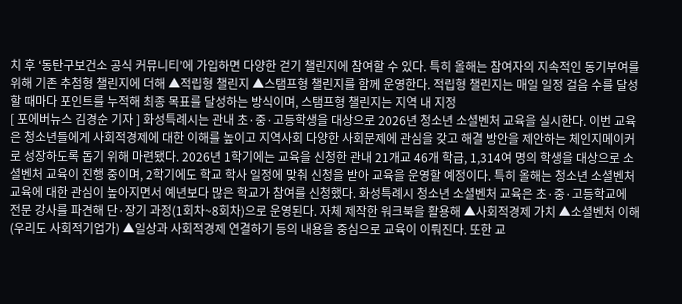치 후 ‘동탄구보건소 공식 커뮤니티’에 가입하면 다양한 걷기 챌린지에 참여할 수 있다. 특히 올해는 참여자의 지속적인 동기부여를 위해 기존 추첨형 챌린지에 더해 ▲적립형 챌린지 ▲스탬프형 챌린지를 함께 운영한다. 적립형 챌린지는 매일 일정 걸음 수를 달성할 때마다 포인트를 누적해 최종 목표를 달성하는 방식이며, 스탬프형 챌린지는 지역 내 지정
[ 포에버뉴스 김경순 기자 ] 화성특례시는 관내 초·중·고등학생을 대상으로 2026년 청소년 소셜벤처 교육을 실시한다. 이번 교육은 청소년들에게 사회적경제에 대한 이해를 높이고 지역사회 다양한 사회문제에 관심을 갖고 해결 방안을 제안하는 체인지메이커로 성장하도록 돕기 위해 마련됐다. 2026년 1학기에는 교육을 신청한 관내 21개교 46개 학급, 1,314여 명의 학생을 대상으로 소셜벤처 교육이 진행 중이며, 2학기에도 학교 학사 일정에 맞춰 신청을 받아 교육을 운영할 예정이다. 특히 올해는 청소년 소셜벤처 교육에 대한 관심이 높아지면서 예년보다 많은 학교가 참여를 신청했다. 화성특례시 청소년 소셜벤처 교육은 초·중·고등학교에 전문 강사를 파견해 단·장기 과정(1회차~8회차)으로 운영된다. 자체 제작한 워크북을 활용해 ▲사회적경제 가치 ▲소셜벤처 이해(우리도 사회적기업가) ▲일상과 사회적경제 연결하기 등의 내용을 중심으로 교육이 이뤄진다. 또한 교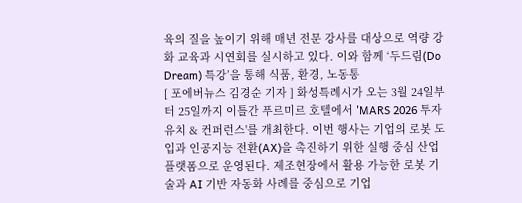육의 질을 높이기 위해 매년 전문 강사를 대상으로 역량 강화 교육과 시연회를 실시하고 있다. 이와 함께 ‘두드림(Do Dream) 특강’을 통해 식품, 환경, 노동통
[ 포에버뉴스 김경순 기자 ] 화성특례시가 오는 3월 24일부터 25일까지 이틀간 푸르미르 호텔에서 'MARS 2026 투자유치 & 컨퍼런스'를 개최한다. 이번 행사는 기업의 로봇 도입과 인공지능 전환(AX)을 촉진하기 위한 실행 중심 산업 플랫폼으로 운영된다. 제조현장에서 활용 가능한 로봇 기술과 AI 기반 자동화 사례를 중심으로 기업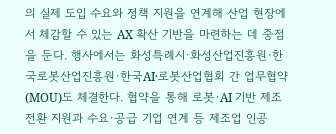의 실제 도입 수요와 정책 지원을 연계해 산업 현장에서 체감할 수 있는 AX 확산 기반을 마련하는 데 중점을 둔다. 행사에서는 화성특례시·화성산업진흥원·한국로봇산업진흥원·한국AI·로봇산업협회 간 업무협약(MOU)도 체결한다. 협약을 통해 로봇·AI 기반 제조 전환 지원과 수요·공급 기업 연계 등 제조업 인공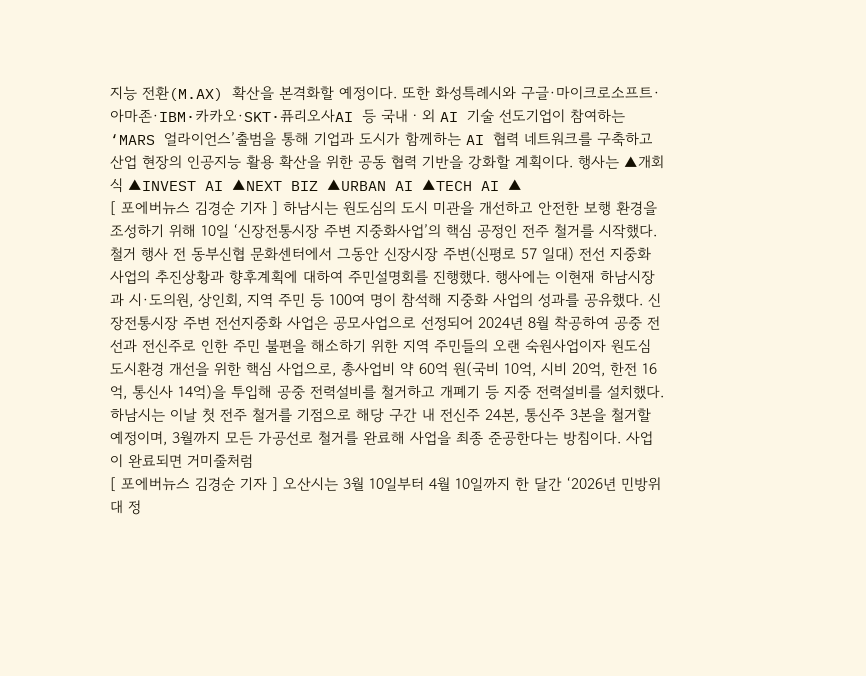지능 전환(M.AX) 확산을 본격화할 예정이다. 또한 화성특례시와 구글·마이크로소프트·아마존·IBM·카카오·SKT·퓨리오사AI 등 국내ㆍ외 AI 기술 선도기업이 참여하는‘MARS 얼라이언스’출범을 통해 기업과 도시가 함께하는 AI 협력 네트워크를 구축하고 산업 현장의 인공지능 활용 확산을 위한 공동 협력 기반을 강화할 계획이다. 행사는 ▲개회식 ▲INVEST AI ▲NEXT BIZ ▲URBAN AI ▲TECH AI ▲
[ 포에버뉴스 김경순 기자 ] 하남시는 원도심의 도시 미관을 개선하고 안전한 보행 환경을 조성하기 위해 10일 ‘신장전통시장 주변 지중화사업’의 핵심 공정인 전주 철거를 시작했다. 철거 행사 전 동부신협 문화센터에서 그동안 신장시장 주변(신평로 57 일대) 전선 지중화 사업의 추진상황과 향후계획에 대하여 주민설명회를 진행했다. 행사에는 이현재 하남시장과 시·도의원, 상인회, 지역 주민 등 100여 명이 참석해 지중화 사업의 성과를 공유했다. 신장전통시장 주변 전선지중화 사업은 공모사업으로 선정되어 2024년 8월 착공하여 공중 전선과 전신주로 인한 주민 불편을 해소하기 위한 지역 주민들의 오랜 숙원사업이자 원도심 도시환경 개선을 위한 핵심 사업으로, 총사업비 약 60억 원(국비 10억, 시비 20억, 한전 16억, 통신사 14억)을 투입해 공중 전력설비를 철거하고 개폐기 등 지중 전력설비를 설치했다. 하남시는 이날 첫 전주 철거를 기점으로 해당 구간 내 전신주 24본, 통신주 3본을 철거할 예정이며, 3월까지 모든 가공선로 철거를 완료해 사업을 최종 준공한다는 방침이다. 사업이 완료되면 거미줄처럼
[ 포에버뉴스 김경순 기자 ] 오산시는 3월 10일부터 4월 10일까지 한 달간 ‘2026년 민방위대 정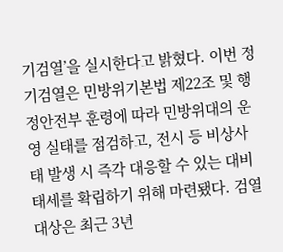기검열’을 실시한다고 밝혔다. 이번 정기검열은 민방위기본법 제22조 및 행정안전부 훈령에 따라 민방위대의 운영 실태를 점검하고, 전시 등 비상사태 발생 시 즉각 대응할 수 있는 대비태세를 확립하기 위해 마련됐다. 검열 대상은 최근 3년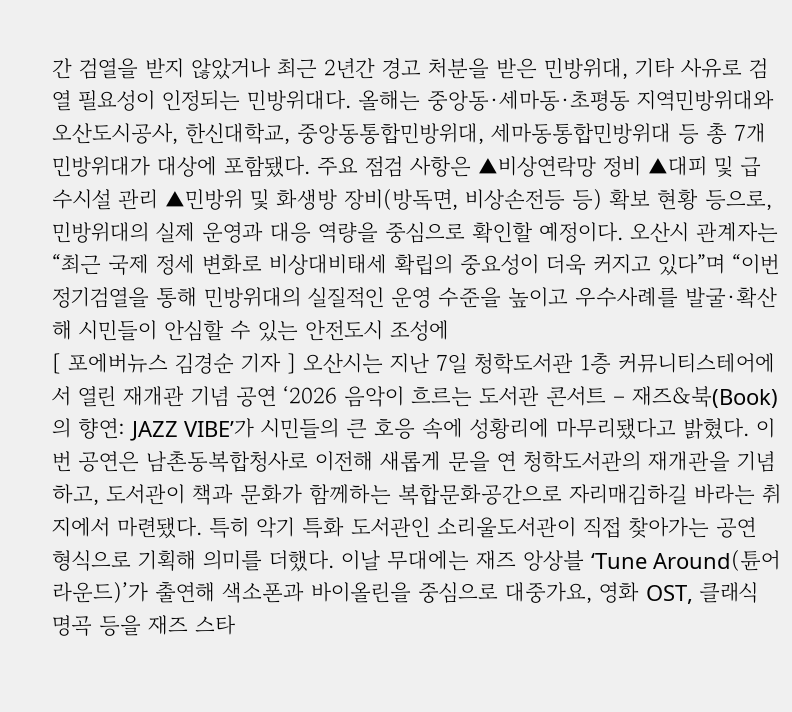간 검열을 받지 않았거나 최근 2년간 경고 처분을 받은 민방위대, 기타 사유로 검열 필요성이 인정되는 민방위대다. 올해는 중앙동·세마동·초평동 지역민방위대와 오산도시공사, 한신대학교, 중앙동통합민방위대, 세마동통합민방위대 등 총 7개 민방위대가 대상에 포함됐다. 주요 점검 사항은 ▲비상연락망 정비 ▲대피 및 급수시설 관리 ▲민방위 및 화생방 장비(방독면, 비상손전등 등) 확보 현황 등으로, 민방위대의 실제 운영과 대응 역량을 중심으로 확인할 예정이다. 오산시 관계자는 “최근 국제 정세 변화로 비상대비태세 확립의 중요성이 더욱 커지고 있다”며 “이번 정기검열을 통해 민방위대의 실질적인 운영 수준을 높이고 우수사례를 발굴·확산해 시민들이 안심할 수 있는 안전도시 조성에
[ 포에버뉴스 김경순 기자 ] 오산시는 지난 7일 청학도서관 1층 커뮤니티스테어에서 열린 재개관 기념 공연 ‘2026 음악이 흐르는 도서관 콘서트 – 재즈&북(Book)의 향연: JAZZ VIBE’가 시민들의 큰 호응 속에 성황리에 마무리됐다고 밝혔다. 이번 공연은 남촌동복합청사로 이전해 새롭게 문을 연 청학도서관의 재개관을 기념하고, 도서관이 책과 문화가 함께하는 복합문화공간으로 자리매김하길 바라는 취지에서 마련됐다. 특히 악기 특화 도서관인 소리울도서관이 직접 찾아가는 공연 형식으로 기획해 의미를 더했다. 이날 무대에는 재즈 앙상블 ‘Tune Around(튠어라운드)’가 출연해 색소폰과 바이올린을 중심으로 대중가요, 영화 OST, 클래식 명곡 등을 재즈 스타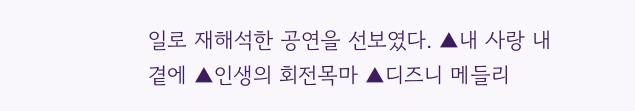일로 재해석한 공연을 선보였다. ▲내 사랑 내 곁에 ▲인생의 회전목마 ▲디즈니 메들리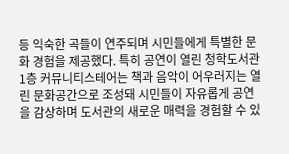등 익숙한 곡들이 연주되며 시민들에게 특별한 문화 경험을 제공했다. 특히 공연이 열린 청학도서관 1층 커뮤니티스테어는 책과 음악이 어우러지는 열린 문화공간으로 조성돼 시민들이 자유롭게 공연을 감상하며 도서관의 새로운 매력을 경험할 수 있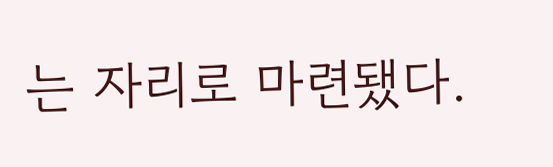는 자리로 마련됐다.